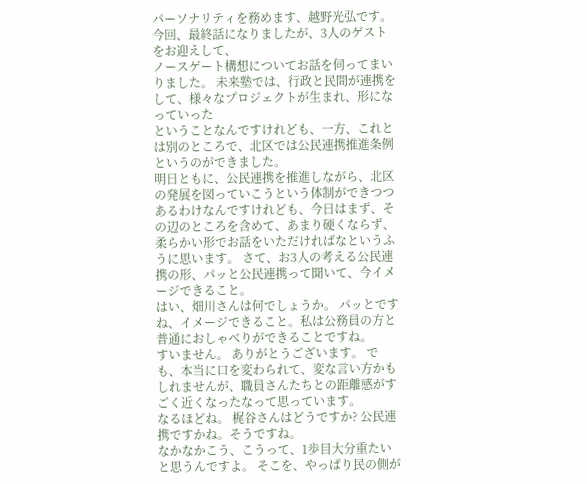パーソナリティを務めます、越野光弘です。 今回、最終話になりましたが、3人のゲストをお迎えして、
ノースゲート構想についてお話を伺ってまいりました。 未来塾では、行政と民間が連携をして、様々なプロジェクトが生まれ、形になっていった
ということなんですけれども、一方、これとは別のところで、北区では公民連携推進条例というのができました。
明日ともに、公民連携を推進しながら、北区の発展を図っていこうという体制ができつつあるわけなんですけれども、今日はまず、その辺のところを含めて、あまり硬くならず、
柔らかい形でお話をいただければなというふうに思います。 さて、お3人の考える公民連携の形、パッと公民連携って聞いて、今イメージできること。
はい、畑川さんは何でしょうか。 パッとですね、イメージできること。私は公務員の方と普通におしゃべりができることですね。
すいません。 ありがとうございます。 でも、本当に口を変わられて、変な言い方かもしれませんが、職員さんたちとの距離感がすごく近くなったなって思っています。
なるほどね。 梶谷さんはどうですか? 公民連携ですかね。そうですね。
なかなかこう、こうって、1歩目大分重たいと思うんですよ。 そこを、やっぱり民の側が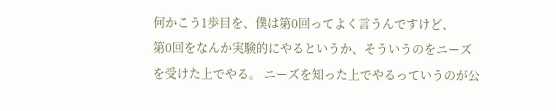何かこう1歩目を、僕は第0回ってよく言うんですけど、
第0回をなんか実験的にやるというか、そういうのをニーズを受けた上でやる。 ニーズを知った上でやるっていうのが公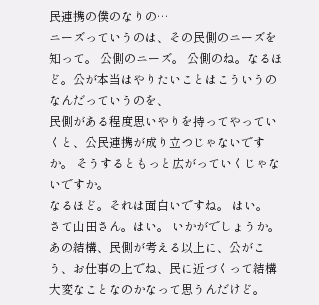民連携の僕のなりの…
ニーズっていうのは、その民側のニーズを知って。 公側のニーズ。 公側のね。なるほど。公が本当はやりたいことはこういうのなんだっていうのを、
民側がある程度思いやりを持ってやっていくと、公民連携が成り立つじゃないですか。 そうするともっと広がっていくじゃないですか。
なるほど。それは面白いですね。 はい。
さて山田さん。はい。 いかがでしょうか。
あの結構、民側が考える以上に、公がこう、お仕事の上でね、民に近づくって結構大変なことなのかなって思うんだけど。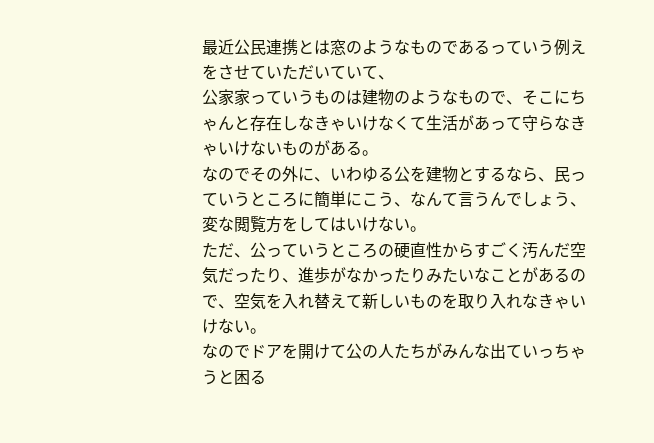最近公民連携とは窓のようなものであるっていう例えをさせていただいていて、
公家家っていうものは建物のようなもので、そこにちゃんと存在しなきゃいけなくて生活があって守らなきゃいけないものがある。
なのでその外に、いわゆる公を建物とするなら、民っていうところに簡単にこう、なんて言うんでしょう、変な閲覧方をしてはいけない。
ただ、公っていうところの硬直性からすごく汚んだ空気だったり、進歩がなかったりみたいなことがあるので、空気を入れ替えて新しいものを取り入れなきゃいけない。
なのでドアを開けて公の人たちがみんな出ていっちゃうと困る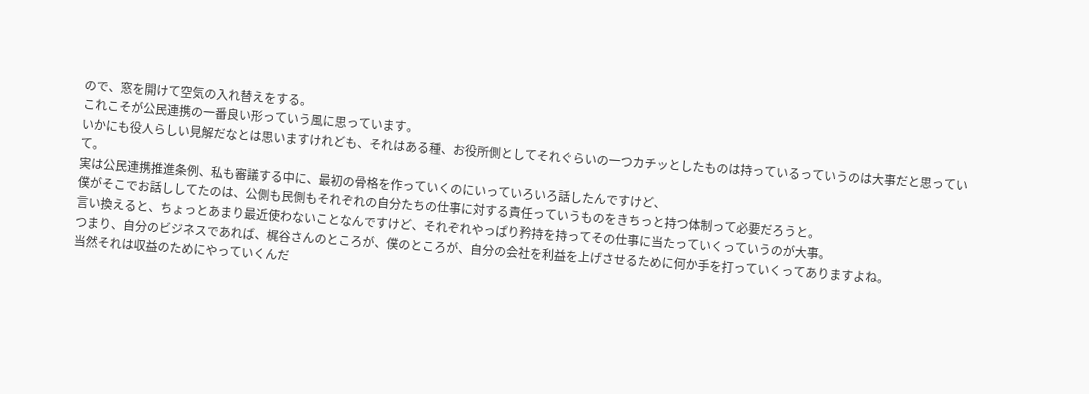ので、窓を開けて空気の入れ替えをする。
これこそが公民連携の一番良い形っていう風に思っています。
いかにも役人らしい見解だなとは思いますけれども、それはある種、お役所側としてそれぐらいの一つカチッとしたものは持っているっていうのは大事だと思っていて。
実は公民連携推進条例、私も審議する中に、最初の骨格を作っていくのにいっていろいろ話したんですけど、
僕がそこでお話ししてたのは、公側も民側もそれぞれの自分たちの仕事に対する責任っていうものをきちっと持つ体制って必要だろうと。
言い換えると、ちょっとあまり最近使わないことなんですけど、それぞれやっぱり矜持を持ってその仕事に当たっていくっていうのが大事。
つまり、自分のビジネスであれば、梶谷さんのところが、僕のところが、自分の会社を利益を上げさせるために何か手を打っていくってありますよね。
当然それは収益のためにやっていくんだ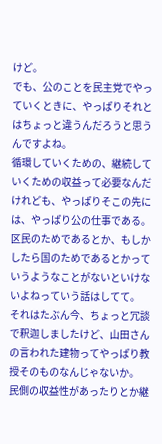けど。
でも、公のことを民主党でやっていくときに、やっぱりそれとはちょっと違うんだろうと思うんですよね。
循環していくための、継続していくための収益って必要なんだけれども、やっぱりそこの先には、やっぱり公の仕事である。
区民のためであるとか、もしかしたら国のためであるとかっていうようなことがないといけないよねっていう話はしてて。
それはたぶん今、ちょっと冗談で釈迦しましたけど、山田さんの言われた建物ってやっぱり教授そのものなんじゃないか。
民側の収益性があったりとか継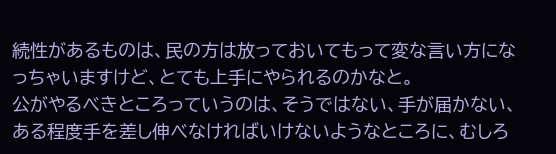続性があるものは、民の方は放っておいてもって変な言い方になっちゃいますけど、とても上手にやられるのかなと。
公がやるべきところっていうのは、そうではない、手が届かない、ある程度手を差し伸べなければいけないようなところに、むしろ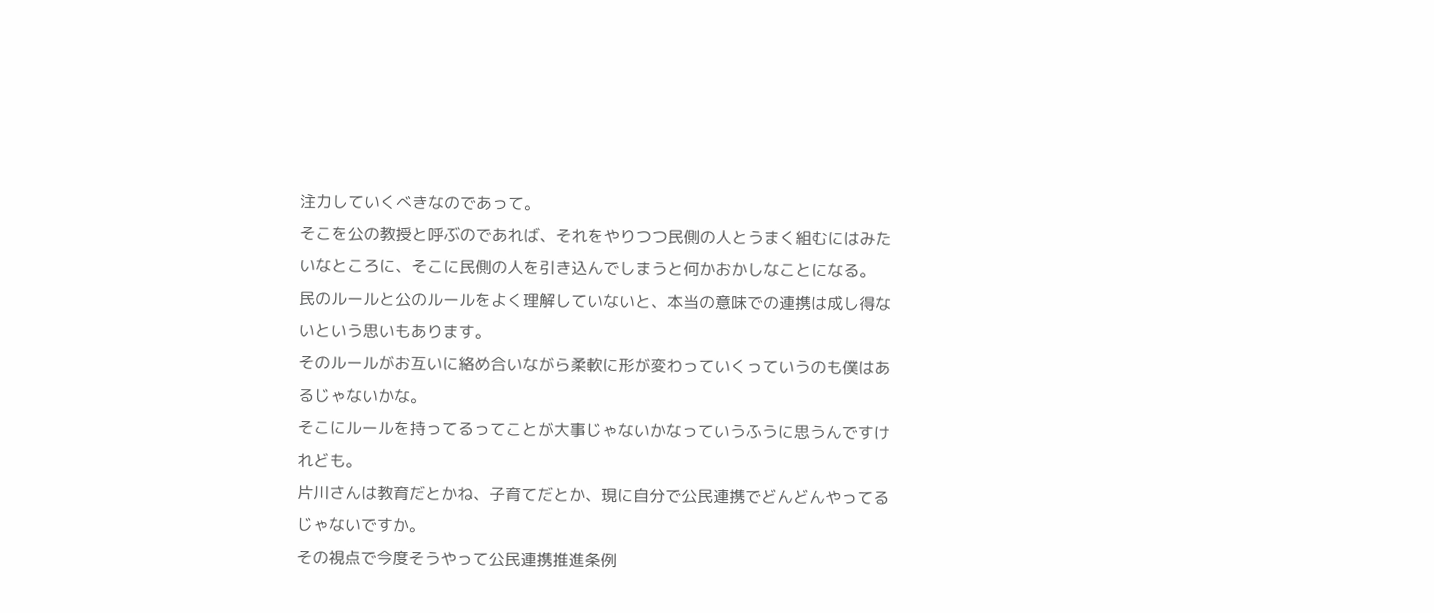注力していくべきなのであって。
そこを公の教授と呼ぶのであれば、それをやりつつ民側の人とうまく組むにはみたいなところに、そこに民側の人を引き込んでしまうと何かおかしなことになる。
民のルールと公のルールをよく理解していないと、本当の意味での連携は成し得ないという思いもあります。
そのルールがお互いに絡め合いながら柔軟に形が変わっていくっていうのも僕はあるじゃないかな。
そこにルールを持ってるってことが大事じゃないかなっていうふうに思うんですけれども。
片川さんは教育だとかね、子育てだとか、現に自分で公民連携でどんどんやってるじゃないですか。
その視点で今度そうやって公民連携推進条例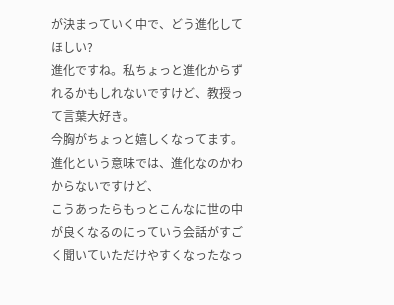が決まっていく中で、どう進化してほしい?
進化ですね。私ちょっと進化からずれるかもしれないですけど、教授って言葉大好き。
今胸がちょっと嬉しくなってます。
進化という意味では、進化なのかわからないですけど、
こうあったらもっとこんなに世の中が良くなるのにっていう会話がすごく聞いていただけやすくなったなっ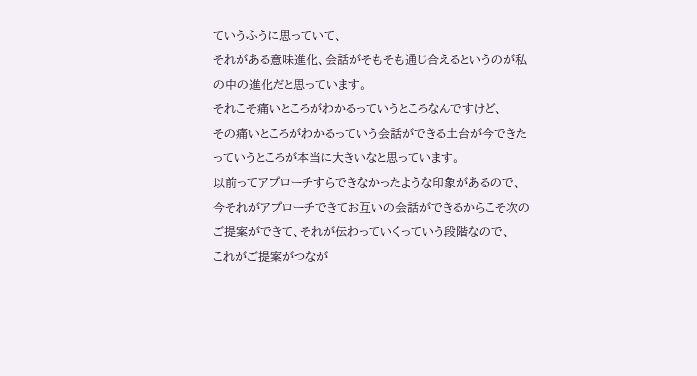ていうふうに思っていて、
それがある意味進化、会話がそもそも通じ合えるというのが私の中の進化だと思っています。
それこそ痛いところがわかるっていうところなんですけど、
その痛いところがわかるっていう会話ができる土台が今できたっていうところが本当に大きいなと思っています。
以前ってアプローチすらできなかったような印象があるので、
今それがアプローチできてお互いの会話ができるからこそ次のご提案ができて、それが伝わっていくっていう段階なので、
これがご提案がつなが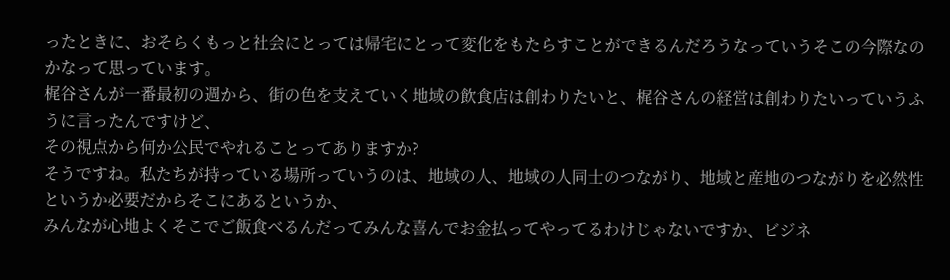ったときに、おそらくもっと社会にとっては帰宅にとって変化をもたらすことができるんだろうなっていうそこの今際なのかなって思っています。
梶谷さんが一番最初の週から、街の色を支えていく地域の飲食店は創わりたいと、梶谷さんの経営は創わりたいっていうふうに言ったんですけど、
その視点から何か公民でやれることってありますか?
そうですね。私たちが持っている場所っていうのは、地域の人、地域の人同士のつながり、地域と産地のつながりを必然性というか必要だからそこにあるというか、
みんなが心地よくそこでご飯食べるんだってみんな喜んでお金払ってやってるわけじゃないですか、ビジネ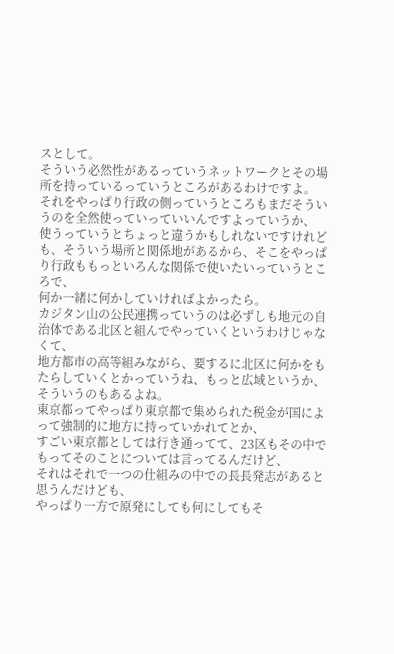スとして。
そういう必然性があるっていうネットワークとその場所を持っているっていうところがあるわけですよ。
それをやっぱり行政の側っていうところもまだそういうのを全然使っていっていいんですよっていうか、
使うっていうとちょっと違うかもしれないですけれども、そういう場所と関係地があるから、そこをやっぱり行政ももっといろんな関係で使いたいっていうところで、
何か一緒に何かしていければよかったら。
カジタン山の公民連携っていうのは必ずしも地元の自治体である北区と組んでやっていくというわけじゃなくて、
地方都市の高等組みながら、要するに北区に何かをもたらしていくとかっていうね、もっと広域というか、そういうのもあるよね。
東京都ってやっぱり東京都で集められた税金が国によって強制的に地方に持っていかれてとか、
すごい東京都としては行き通ってて、23区もその中でもってそのことについては言ってるんだけど、
それはそれで一つの仕組みの中での長長発志があると思うんだけども、
やっぱり一方で原発にしても何にしてもそ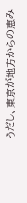うだし、東京が地方からの恵み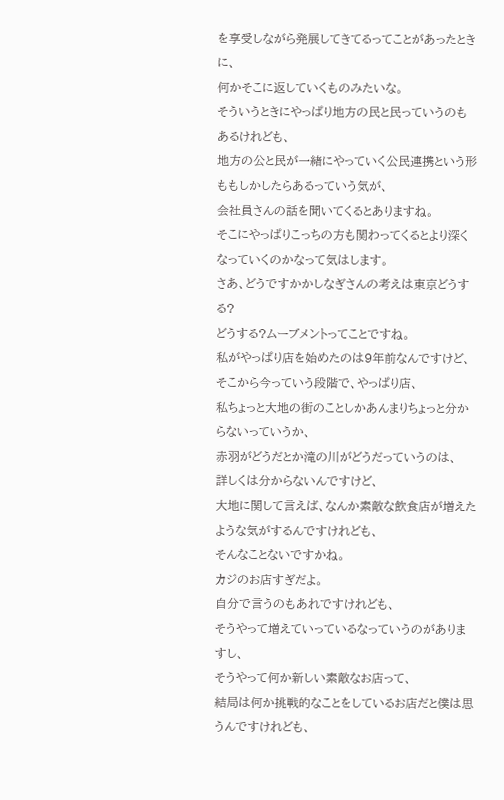を享受しながら発展してきてるってことがあったときに、
何かそこに返していくものみたいな。
そういうときにやっぱり地方の民と民っていうのもあるけれども、
地方の公と民が一緒にやっていく公民連携という形ももしかしたらあるっていう気が、
会社員さんの話を聞いてくるとありますね。
そこにやっぱりこっちの方も関わってくるとより深くなっていくのかなって気はします。
さあ、どうですかかしなぎさんの考えは東京どうする?
どうする?ムーブメントってことですね。
私がやっぱり店を始めたのは9年前なんですけど、
そこから今っていう段階で、やっぱり店、
私ちょっと大地の街のことしかあんまりちょっと分からないっていうか、
赤羽がどうだとか滝の川がどうだっていうのは、
詳しくは分からないんですけど、
大地に関して言えば、なんか素敵な飲食店が増えたような気がするんですけれども、
そんなことないですかね。
カジのお店すぎだよ。
自分で言うのもあれですけれども、
そうやって増えていっているなっていうのがありますし、
そうやって何か新しい素敵なお店って、
結局は何か挑戦的なことをしているお店だと僕は思うんですけれども、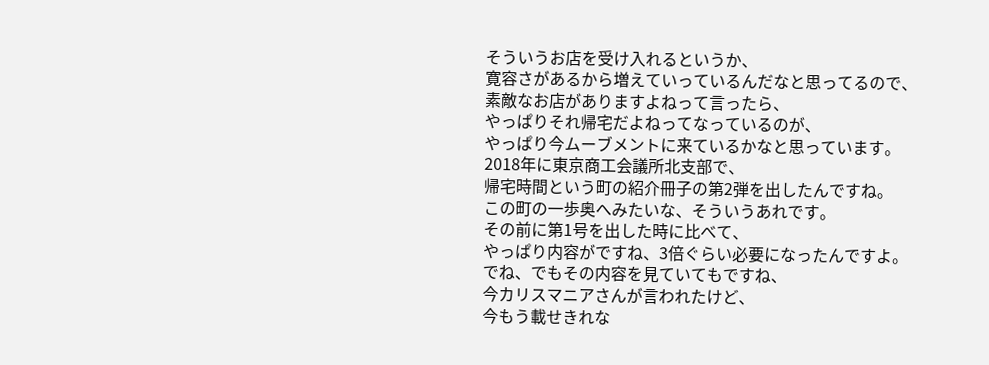そういうお店を受け入れるというか、
寛容さがあるから増えていっているんだなと思ってるので、
素敵なお店がありますよねって言ったら、
やっぱりそれ帰宅だよねってなっているのが、
やっぱり今ムーブメントに来ているかなと思っています。
2018年に東京商工会議所北支部で、
帰宅時間という町の紹介冊子の第2弾を出したんですね。
この町の一歩奥へみたいな、そういうあれです。
その前に第1号を出した時に比べて、
やっぱり内容がですね、3倍ぐらい必要になったんですよ。
でね、でもその内容を見ていてもですね、
今カリスマニアさんが言われたけど、
今もう載せきれな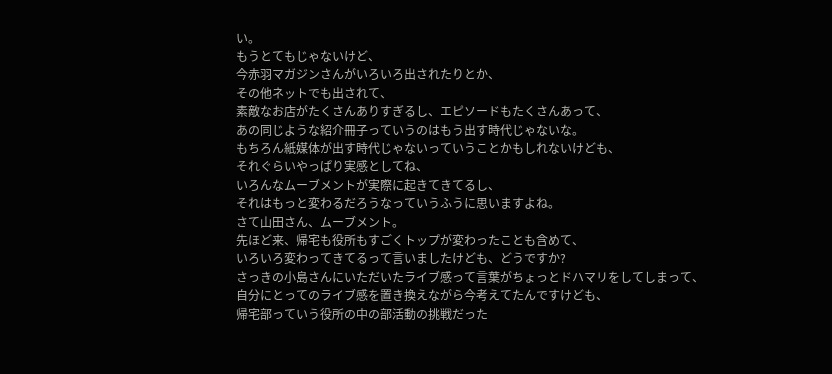い。
もうとてもじゃないけど、
今赤羽マガジンさんがいろいろ出されたりとか、
その他ネットでも出されて、
素敵なお店がたくさんありすぎるし、エピソードもたくさんあって、
あの同じような紹介冊子っていうのはもう出す時代じゃないな。
もちろん紙媒体が出す時代じゃないっていうことかもしれないけども、
それぐらいやっぱり実感としてね、
いろんなムーブメントが実際に起きてきてるし、
それはもっと変わるだろうなっていうふうに思いますよね。
さて山田さん、ムーブメント。
先ほど来、帰宅も役所もすごくトップが変わったことも含めて、
いろいろ変わってきてるって言いましたけども、どうですか?
さっきの小島さんにいただいたライブ感って言葉がちょっとドハマリをしてしまって、
自分にとってのライブ感を置き換えながら今考えてたんですけども、
帰宅部っていう役所の中の部活動の挑戦だった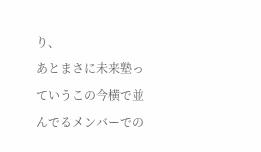り、
あとまさに未来塾っていうこの今横で並んでるメンバーでの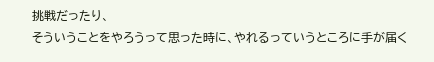挑戦だったり、
そういうことをやろうって思った時に、やれるっていうところに手が届く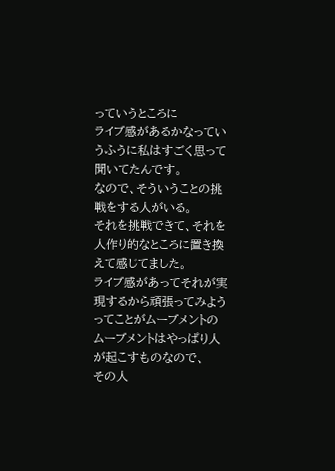っていうところに
ライブ感があるかなっていうふうに私はすごく思って聞いてたんです。
なので、そういうことの挑戦をする人がいる。
それを挑戦できて、それを人作り的なところに置き換えて感じてました。
ライブ感があってそれが実現するから頑張ってみようってことがムーブメントの
ムーブメントはやっぱり人が起こすものなので、
その人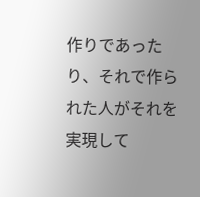作りであったり、それで作られた人がそれを実現して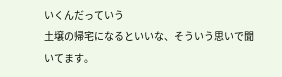いくんだっていう
土壌の帰宅になるといいな、そういう思いで聞いてます。